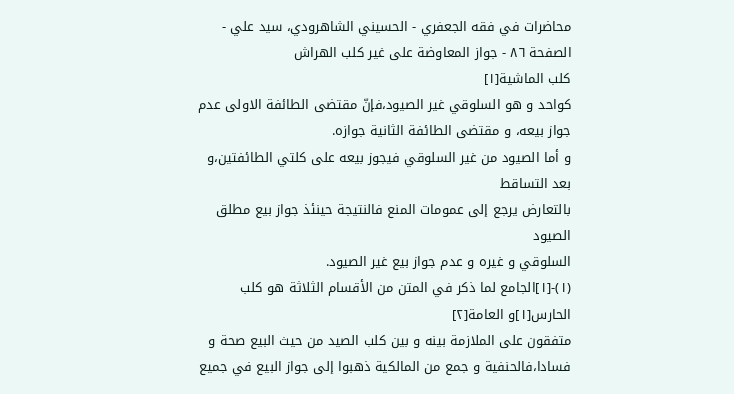محاضرات في فقه الجعفري - الحسيني الشاهرودي، سيد علي - الصفحة ٨٦ - جواز المعاوضة على غير كلب الهراش
كلب الماشية[١]
كواحد و هو السلوقي غير الصيود،فإنّ مقتضى الطائفة الاولى عدم جواز بيعه، و مقتضى الطائفة الثانية جوازه.
و أما الصيود من غير السلوقي فيجوز بيعه على كلتي الطائفتين،و بعد التساقط
بالتعارض يرجع إلى عمومات المنع فالنتيجة حينئذ جواز بيع مطلق الصيود
السلوقي و غيره و عدم جواز بيع غير الصيود.
(١)-[١]الجامع لما ذكر في المتن من الأقسام الثلاثة هو كلب الحارس[١]و العامة[٢]
متفقون على الملازمة بينه و بين كلب الصيد من حيث البيع صحة و
فسادا،فالحنفية و جمع من المالكية ذهبوا إلى جواز البيع في جميع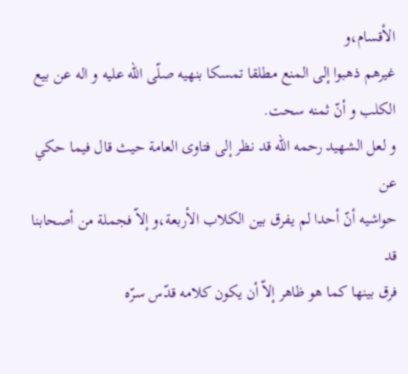الأقسام،و
غيرهم ذهبوا إلى المنع مطلقا تمسكا بنهيه صلّى اللّه عليه و اله عن بيع
الكلب و أنّ ثمنه سحت.
و لعل الشهيد رحمه اللّه قد نظر إلى فتاوى العامة حيث قال فيما حكي عن
حواشيه أنّ أحدا لم يفرق بين الكلاب الأربعة،و إلاّ فجملة من أصحابنا قد
فرق بينها كما هو ظاهر إلاّ أن يكون كلامه قدّس سرّه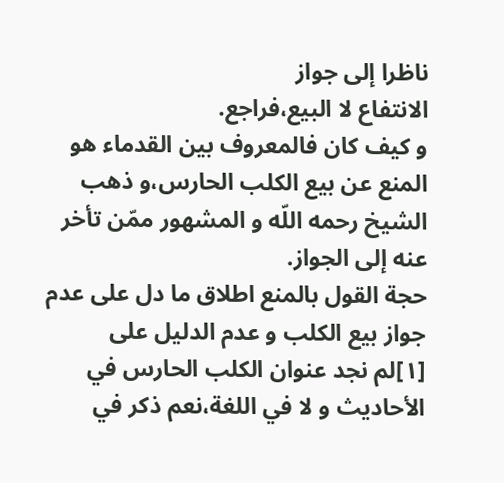ناظرا إلى جواز
الانتفاع لا البيع،فراجع.
و كيف كان فالمعروف بين القدماء هو المنع عن بيع الكلب الحارس،و ذهب الشيخ رحمه اللّه و المشهور ممّن تأخر عنه إلى الجواز.
حجة القول بالمنع اطلاق ما دل على عدم جواز بيع الكلب و عدم الدليل على
[١]لم نجد عنوان الكلب الحارس في الأحاديث و لا في اللغة،نعم ذكر في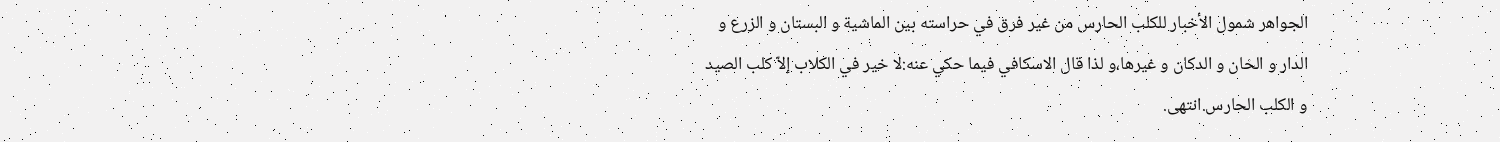الجواهر شمول الأخبار للكلب الحارس من غير فرق في حراسته بين الماشية و البستان و الزرع و الدار و الخان و الدكان و غيرها،و لذا قال الاسكافي فيما حكي عنه:لا خير في الكلاب إلاّ كلب الصيد و الكلب الحارس.انتهى.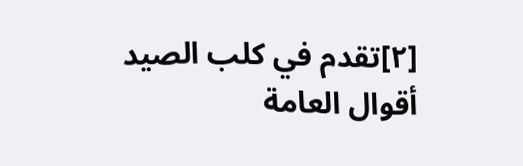[٢]تقدم في كلب الصيد أقوال العامة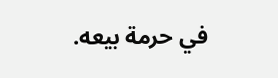في حرمة بيعه.